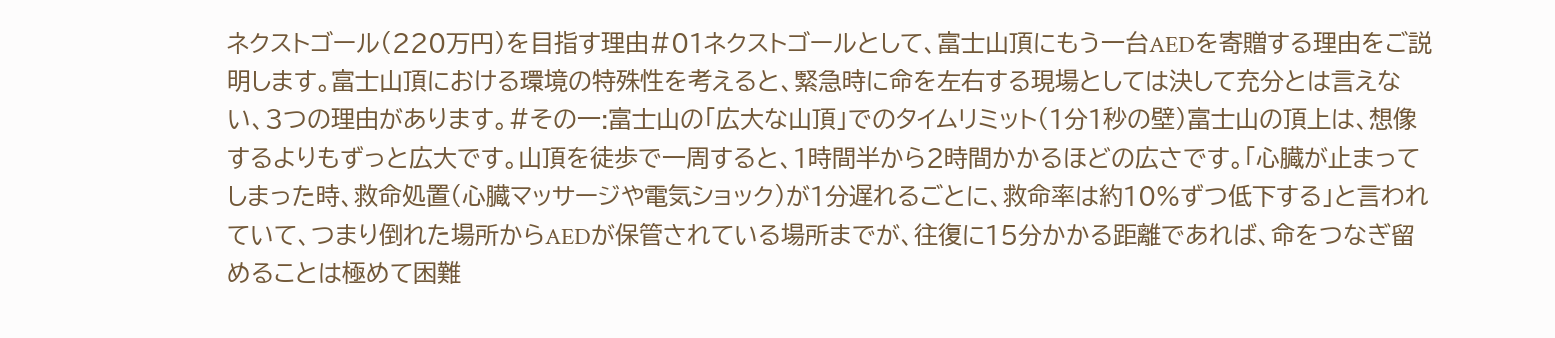ネクストゴール(220万円)を目指す理由#01ネクストゴールとして、富士山頂にもう一台AEDを寄贈する理由をご説明します。富士山頂における環境の特殊性を考えると、緊急時に命を左右する現場としては決して充分とは言えない、3つの理由があります。#その一:富士山の「広大な山頂」でのタイムリミット(1分1秒の壁)富士山の頂上は、想像するよりもずっと広大です。山頂を徒歩で一周すると、1時間半から2時間かかるほどの広さです。「心臓が止まってしまった時、救命処置(心臓マッサージや電気ショック)が1分遅れるごとに、救命率は約10%ずつ低下する」と言われていて、つまり倒れた場所からAEDが保管されている場所までが、往復に15分かかる距離であれば、命をつなぎ留めることは極めて困難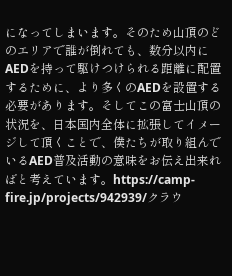になってしまいます。そのため山頂のどのエリアで誰が倒れても、数分以内にAEDを持って駆けつけられる距離に配置するために、より多くのAEDを設置する必要があります。そしてこの富士山頂の状況を、日本国内全体に拡張してイメージして頂くことで、僕たちが取り組んでいるAED普及活動の意味をお伝え出来ればと考えています。https://camp-fire.jp/projects/942939/クラウ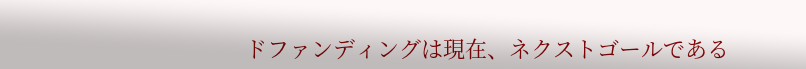ドファンディングは現在、ネクストゴールである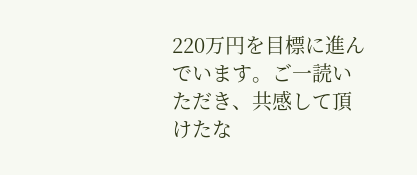220万円を目標に進んでいます。ご一読いただき、共感して頂けたな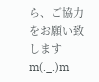ら、ご協力をお願い致しますm(._.)m